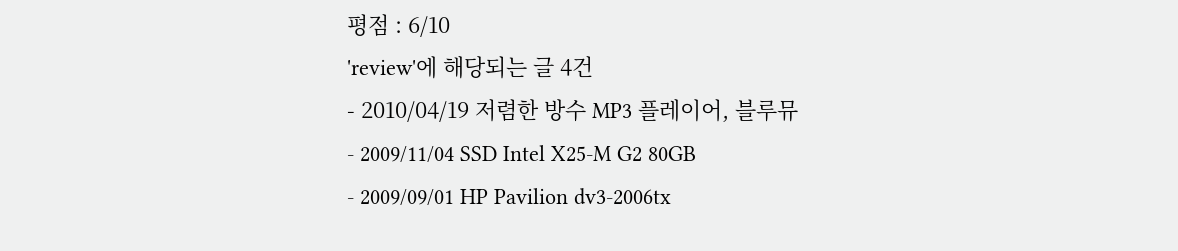평점 : 6/10
'review'에 해당되는 글 4건
- 2010/04/19 저렴한 방수 MP3 플레이어, 블루뮤
- 2009/11/04 SSD Intel X25-M G2 80GB
- 2009/09/01 HP Pavilion dv3-2006tx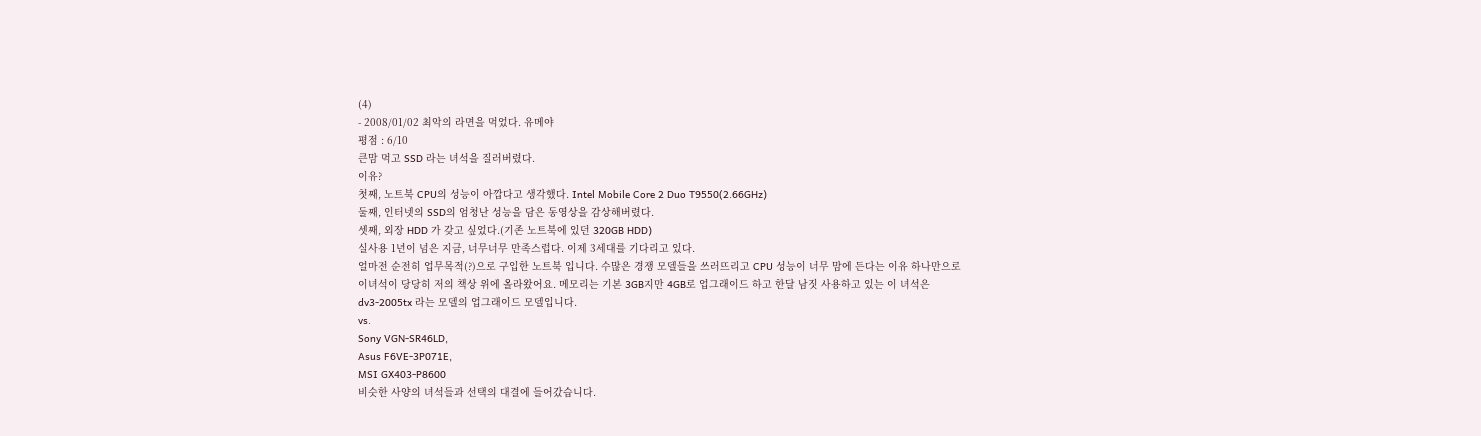(4)
- 2008/01/02 최악의 라면을 먹었다. 유메야
평점 : 6/10
큰맘 먹고 SSD 라는 녀석을 질러버렸다.
이유?
첫째, 노트북 CPU의 성능이 아깝다고 생각했다. Intel Mobile Core 2 Duo T9550(2.66GHz)
둘째, 인터넷의 SSD의 엄청난 성능을 담은 동영상을 감상해버렸다.
셋째, 외장 HDD 가 갖고 싶었다.(기존 노트북에 있던 320GB HDD)
실사용 1년이 넘은 지금, 너무너무 만족스럽다. 이제 3세대를 기다리고 있다.
얼마전 순전히 업무목적(?)으로 구입한 노트북 입니다. 수많은 경쟁 모델들을 쓰러뜨리고 CPU 성능이 너무 맘에 든다는 이유 하나만으로 이녀석이 당당히 저의 책상 위에 올라왔어요. 메모리는 기본 3GB지만 4GB로 업그래이드 하고 한달 남짓 사용하고 있는 이 녀석은 dv3-2005tx 라는 모델의 업그래이드 모델입니다.
vs.
Sony VGN-SR46LD,
Asus F6VE-3P071E,
MSI GX403-P8600
비슷한 사양의 녀석들과 선택의 대결에 들어갔습니다.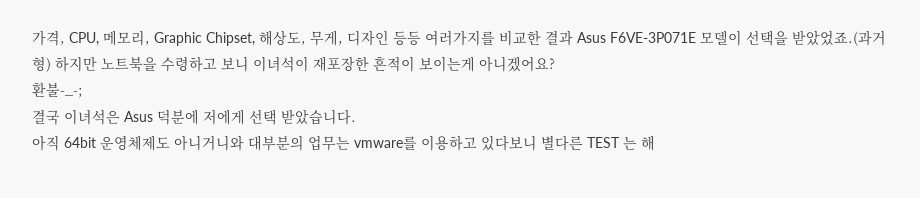가격, CPU, 메모리, Graphic Chipset, 해상도, 무게, 디자인 등등 여러가지를 비교한 결과 Asus F6VE-3P071E 모델이 선택을 받았었죠.(과거형) 하지만 노트북을 수령하고 보니 이녀석이 재포장한 흔적이 보이는게 아니겠어요?
환불-_-;
결국 이녀석은 Asus 덕분에 저에게 선택 받았습니다.
아직 64bit 운영체제도 아니거니와 대부분의 업무는 vmware를 이용하고 있다보니 별다른 TEST 는 해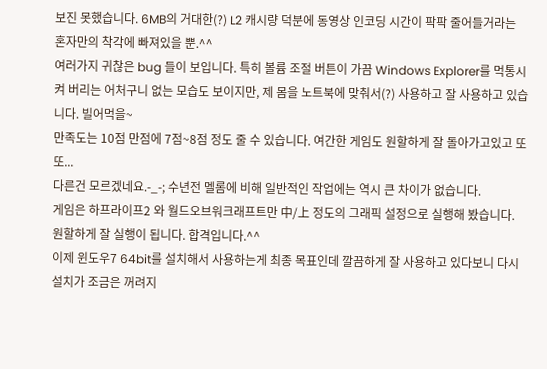보진 못했습니다. 6MB의 거대한(?) L2 캐시량 덕분에 동영상 인코딩 시간이 팍팍 줄어들거라는 혼자만의 착각에 빠져있을 뿐.^^
여러가지 귀찮은 bug 들이 보입니다. 특히 볼륨 조절 버튼이 가끔 Windows Explorer를 먹통시켜 버리는 어처구니 없는 모습도 보이지만, 제 몸을 노트북에 맞춰서(?) 사용하고 잘 사용하고 있습니다. 빌어먹을~
만족도는 10점 만점에 7점~8점 정도 줄 수 있습니다. 여간한 게임도 원할하게 잘 돌아가고있고 또또...
다른건 모르겠네요.-_-; 수년전 멜롬에 비해 일반적인 작업에는 역시 큰 차이가 없습니다.
게임은 하프라이프2 와 월드오브워크래프트만 中/上 정도의 그래픽 설정으로 실행해 봤습니다. 원할하게 잘 실행이 됩니다. 합격입니다.^^
이제 윈도우7 64bit를 설치해서 사용하는게 최종 목표인데 깔끔하게 잘 사용하고 있다보니 다시 설치가 조금은 꺼려지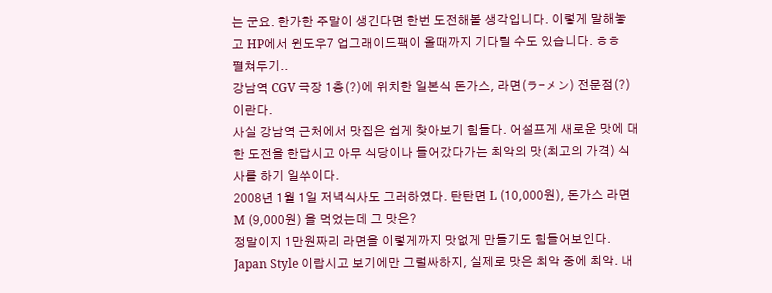는 군요. 한가한 주말이 생긴다면 한번 도전해볼 생각입니다. 이렇게 말해놓고 HP에서 윈도우7 업그래이드팩이 올때까지 기다릴 수도 있습니다. ㅎㅎ
펼쳐두기..
강남역 CGV 극장 1층(?)에 위치한 일본식 돈가스, 라면(ラ-メン) 전문점(?) 이란다.
사실 강남역 근처에서 맛집은 쉽게 찾아보기 힘들다. 어설프게 새로운 맛에 대한 도전을 한답시고 아무 식당이나 들어갔다가는 최악의 맛(최고의 가격) 식사를 하기 일쑤이다.
2008년 1월 1일 저녁식사도 그러하였다. 탄탄면 L (10,000원), 돈가스 라면 M (9,000원) 을 먹었는데 그 맛은?
정말이지 1만원짜리 라면을 이렇게까지 맛없게 만들기도 힘들어보인다. Japan Style 이랍시고 보기에만 그럴싸하지, 실제로 맛은 최악 중에 최악. 내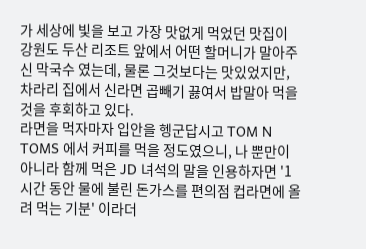가 세상에 빛을 보고 가장 맛없게 먹었던 맛집이 강원도 두산 리조트 앞에서 어떤 할머니가 말아주신 막국수 였는데, 물론 그것보다는 맛있었지만, 차라리 집에서 신라면 곱빼기 끓여서 밥말아 먹을것을 후회하고 있다.
라면을 먹자마자 입안을 헹군답시고 TOM N TOMS 에서 커피를 먹을 정도였으니, 나 뿐만이 아니라 함께 먹은 JD 녀석의 말을 인용하자면 '1시간 동안 물에 불린 돈가스를 편의점 컵라면에 올려 먹는 기분' 이라더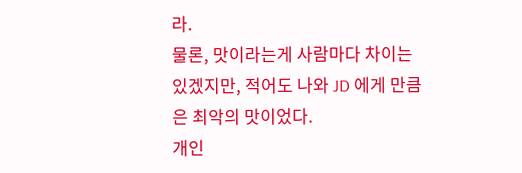라.
물론, 맛이라는게 사람마다 차이는 있겠지만, 적어도 나와 JD 에게 만큼은 최악의 맛이었다.
개인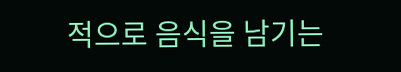적으로 음식을 남기는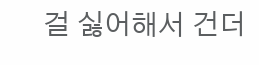걸 싫어해서 건더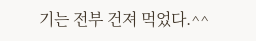기는 전부 건져 먹었다.^^